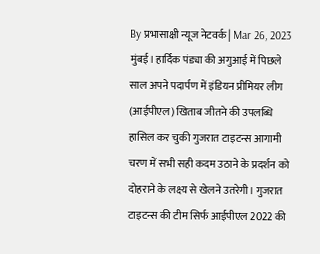By प्रभासाक्षी न्यूज नेटवर्क | Mar 26, 2023
मुंबई। हार्दिक पंड्या की अगुआई में पिछले साल अपने पदार्पण में इंडियन प्रीमियर लीग (आईपीएल) खिताब जीतने की उपलब्धि हासिल कर चुकी गुजरात टाइटन्स आगामी चरण में सभी सही कदम उठाने के प्रदर्शन को दोहराने के लक्ष्य से खेलने उतरेगी। गुजरात टाइटन्स की टीम सिर्फ आईपीएल 2022 की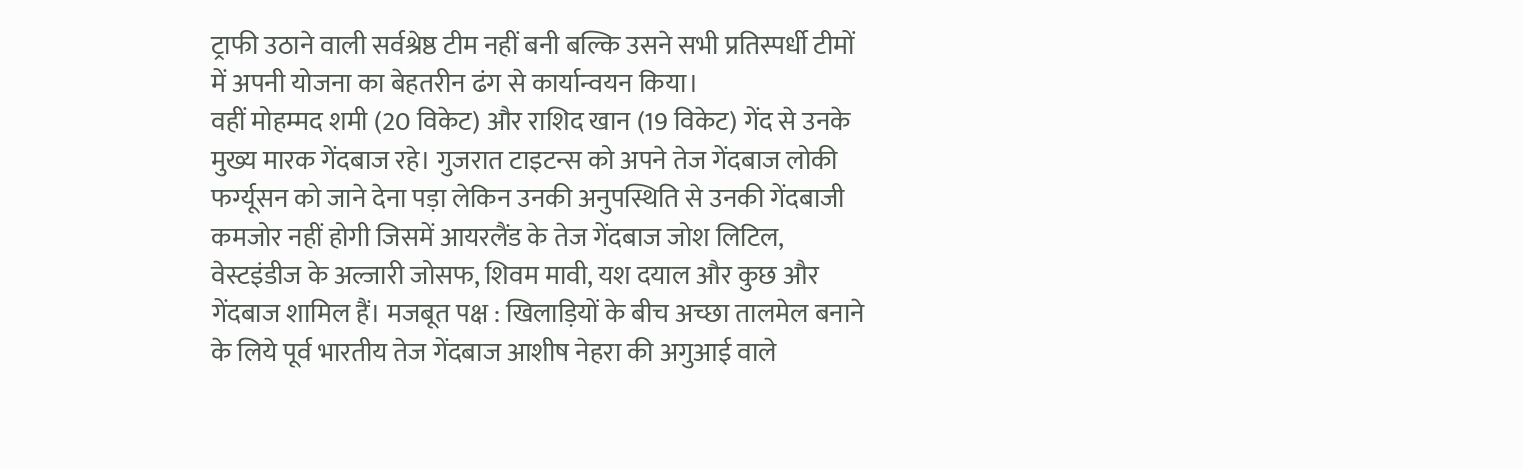ट्राफी उठाने वाली सर्वश्रेष्ठ टीम नहीं बनी बल्कि उसने सभी प्रतिस्पर्धी टीमों में अपनी योजना का बेहतरीन ढंग से कार्यान्वयन किया।
वहीं मोहम्मद शमी (20 विकेट) और राशिद खान (19 विकेट) गेंद से उनके मुख्य मारक गेंदबाज रहे। गुजरात टाइटन्स को अपने तेज गेंदबाज लोकी फर्ग्यूसन को जाने देना पड़ा लेकिन उनकी अनुपस्थिति से उनकी गेंदबाजी कमजोर नहीं होगी जिसमें आयरलैंड के तेज गेंदबाज जोश लिटिल, वेस्टइंडीज के अल्जारी जोसफ, शिवम मावी, यश दयाल और कुछ और गेंदबाज शामिल हैं। मजबूत पक्ष : खिलाड़ियों के बीच अच्छा तालमेल बनाने के लिये पूर्व भारतीय तेज गेंदबाज आशीष नेहरा की अगुआई वाले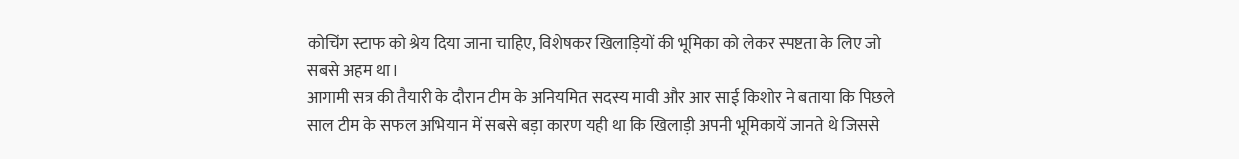कोचिंग स्टाफ को श्रेय दिया जाना चाहिए, विशेषकर खिलाड़ियों की भूमिका को लेकर स्पष्टता के लिए जो सबसे अहम था।
आगामी सत्र की तैयारी के दौरान टीम के अनियमित सदस्य मावी और आर साई किशोर ने बताया कि पिछले साल टीम के सफल अभियान में सबसे बड़ा कारण यही था कि खिलाड़ी अपनी भूमिकायें जानते थे जिससे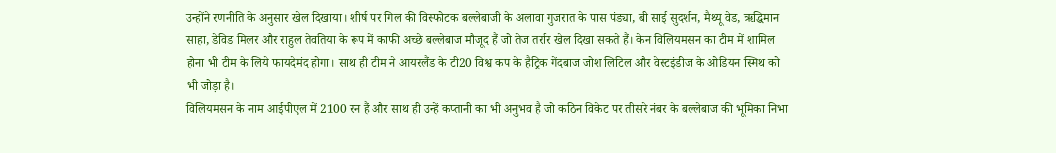उन्होंने रणनीति के अनुसार खेल दिखाया। शीर्ष पर गिल की विस्फोटक बल्लेबाजी के अलावा गुजरात के पास पंड्या, बी साई सुदर्शन, मैथ्यू वेड, ऋद्धिमान साहा, डेविड मिलर और राहुल तेवतिया के रूप में काफी अच्छे बल्लेबाज मौजूद हैं जो तेज तर्रार खेल दिखा सकते हैं। केन विलियमसन का टीम में शामिल होना भी टीम के लिये फायदेमंद होगा। साथ ही टीम ने आयरलैंड के टी20 विश्व कप के हैट्रिक गेंदबाज जोश लिटिल और वेस्टइंडीज के ओडियन स्मिथ को भी जोड़ा है।
विलियमसन के नाम आईपीएल में 2100 रन हैं और साथ ही उन्हें कप्तानी का भी अनुभव है जो कठिन विकेट पर तीसरे नंबर के बल्लेबाज की भूमिका निभा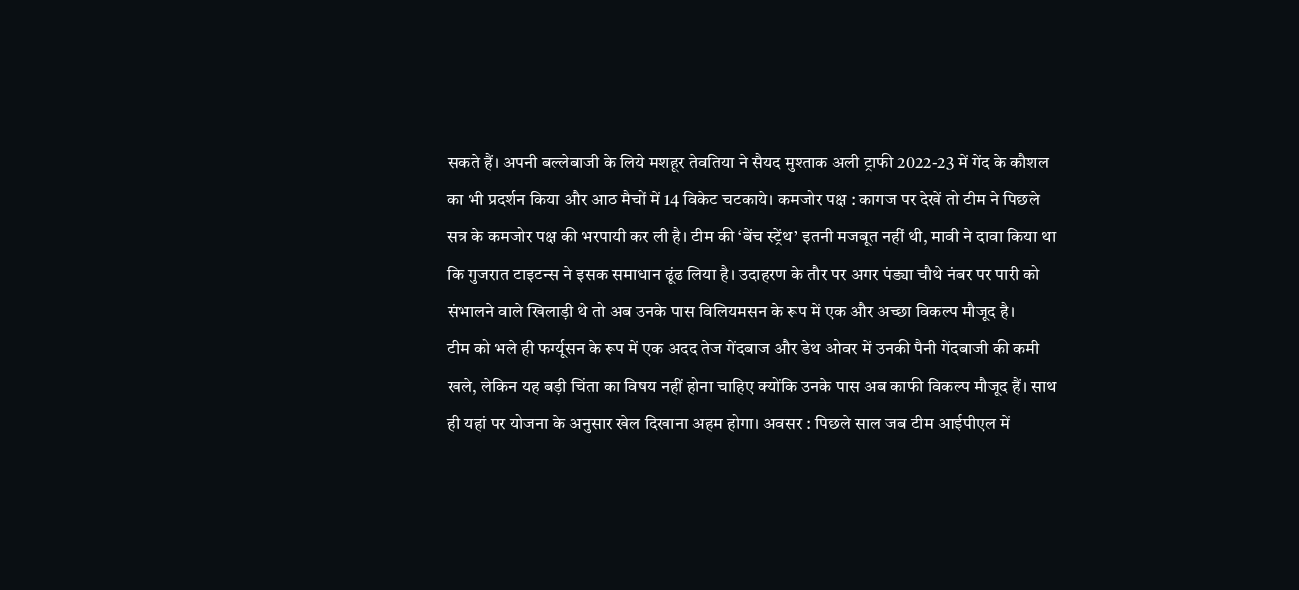सकते हैं। अपनी बल्लेबाजी के लिये मशहूर तेवतिया ने सैयद मुश्ताक अली ट्राफी 2022-23 में गेंद के कौशल का भी प्रदर्शन किया और आठ मैचों में 14 विकेट चटकाये। कमजोर पक्ष : कागज पर देखें तो टीम ने पिछले सत्र के कमजोर पक्ष की भरपायी कर ली है। टीम की ‘बेंच स्ट्रेंथ’ इतनी मजबूत नहीं थी, मावी ने दावा किया था कि गुजरात टाइटन्स ने इसक समाधान ढूंढ लिया है। उदाहरण के तौर पर अगर पंड्या चौथे नंबर पर पारी को संभालने वाले खिलाड़ी थे तो अब उनके पास विलियमसन के रूप में एक और अच्छा विकल्प मौजूद है।
टीम को भले ही फर्ग्यूसन के रूप में एक अदद तेज गेंदबाज और डेथ ओवर में उनकी पैनी गेंदबाजी की कमी खले, लेकिन यह बड़ी चिंता का विषय नहीं होना चाहिए क्योंकि उनके पास अब काफी विकल्प मौजूद हैं। साथ ही यहां पर योजना के अनुसार खेल दिखाना अहम होगा। अवसर : पिछले साल जब टीम आईपीएल में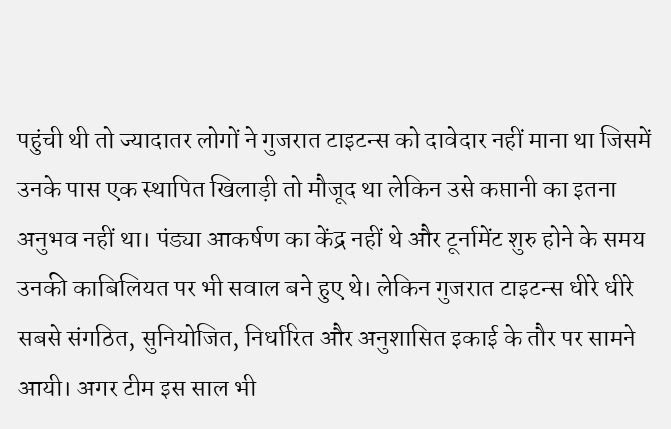पहुंची थी तो ज्यादातर लोगों ने गुजरात टाइटन्स को दावेदार नहीं माना था जिसमें उनके पास एक स्थापित खिलाड़ी तो मौजूद था लेकिन उसे कप्तानी का इतना अनुभव नहीं था। पंड्या आकर्षण का केंद्र नहीं थे और टूर्नामेंट शुरु होने के समय उनकी काबिलियत पर भी सवाल बने हुए थे। लेकिन गुजरात टाइटन्स धीरे धीरे सबसे संगठित, सुनियोजित, निर्धारित और अनुशासित इकाई के तौर पर सामने आयी। अगर टीम इस साल भी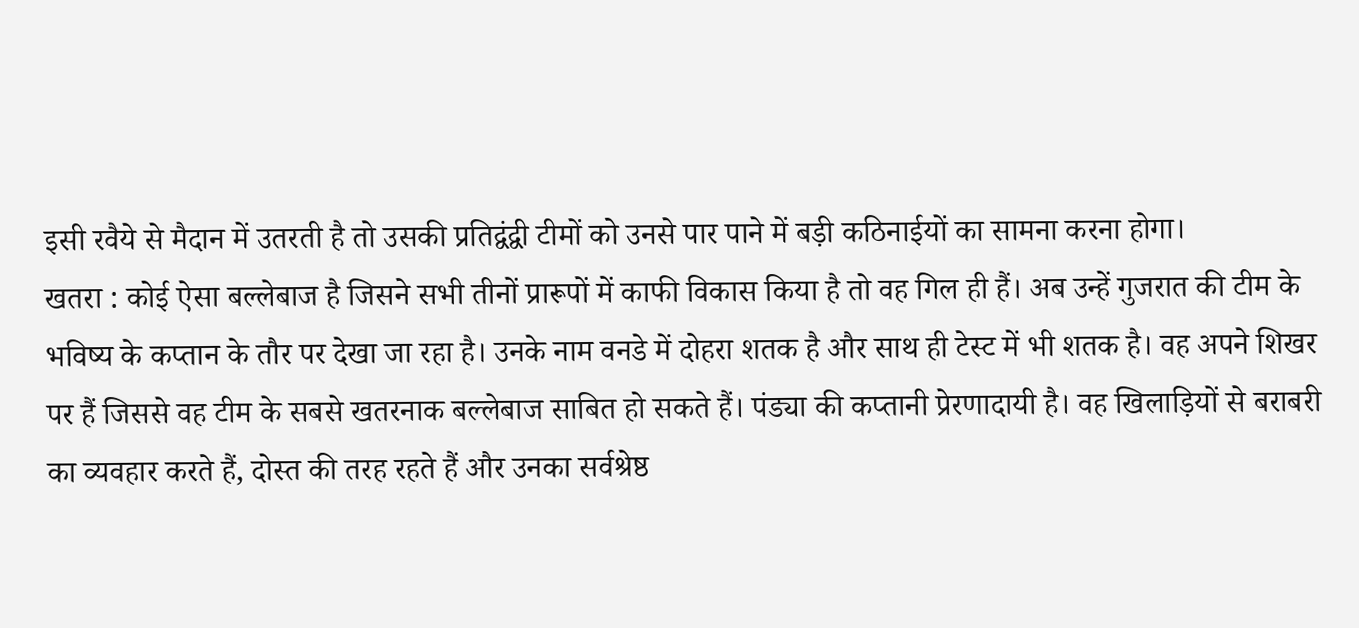इसी रवैये से मैदान में उतरती है तो उसकी प्रतिद्वंद्वी टीमों को उनसे पार पाने में बड़ी कठिनाईयों का सामना करना होगा।
खतरा : कोई ऐसा बल्लेबाज है जिसने सभी तीनों प्रारूपों में काफी विकास किया है तो वह गिल ही हैं। अब उन्हें गुजरात की टीम के भविष्य के कप्तान के तौर पर देखा जा रहा है। उनके नाम वनडे में दोहरा शतक है और साथ ही टेस्ट में भी शतक है। वह अपने शिखर पर हैं जिससे वह टीम के सबसे खतरनाक बल्लेबाज साबित हो सकते हैं। पंड्या की कप्तानी प्रेरणादायी है। वह खिलाड़ियों से बराबरी का व्यवहार करते हैं, दोस्त की तरह रहते हैं और उनका सर्वश्रेष्ठ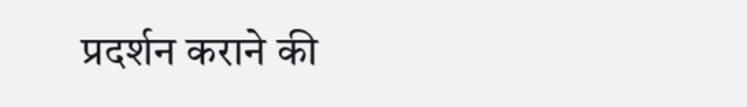प्रदर्शन कराने की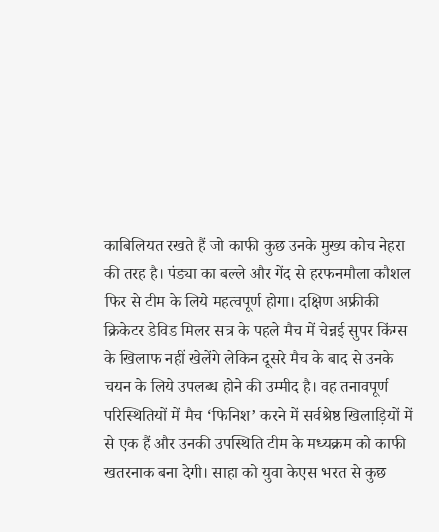काबिलियत रखते हैं जो काफी कुछ उनके मुख्य कोच नेहरा की तरह है। पंड्या का बल्ले और गेंद से हरफनमौला कौशल फिर से टीम के लिये महत्वपूर्ण होगा। दक्षिण अफ्रीकी क्रिकेटर डेविड मिलर सत्र के पहले मैच में चेन्नई सुपर किंग्स के खिलाफ नहीं खेलेंगे लेकिन दूसरे मैच के बाद से उनके चयन के लिये उपलब्ध होने की उम्मीद है। वह तनावपूर्ण परिस्थितियों में मैच ‘फिनिश’ करने में सर्वश्रेष्ठ खिलाड़ियों में से एक हैं और उनकी उपस्थिति टीम के मध्यक्रम को काफी खतरनाक बना देगी। साहा को युवा केएस भरत से कुछ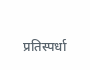प्रतिस्पर्धा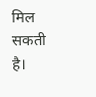मिल सकती है।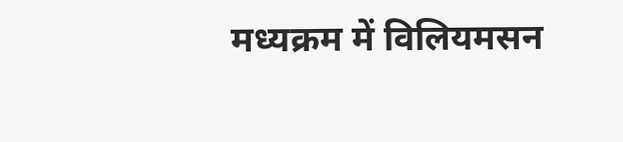मध्यक्रम में विलियमसन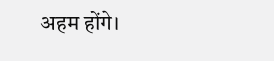अहम होंगे।